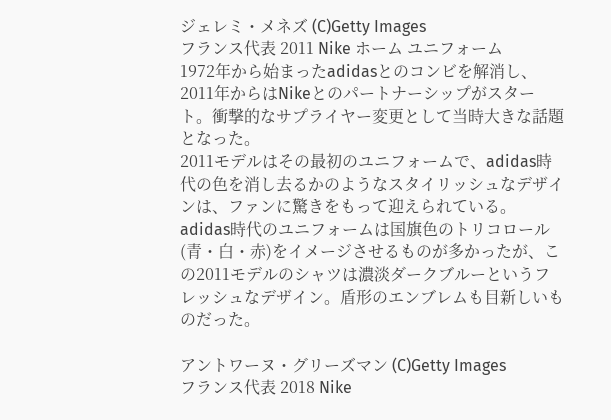ジェレミ・メネズ (C)Getty Images
フランス代表 2011 Nike ホーム ユニフォーム
1972年から始まったadidasとのコンビを解消し、2011年からはNikeとのパートナーシップがスタート。衝撃的なサプライヤー変更として当時大きな話題となった。
2011モデルはその最初のユニフォームで、adidas時代の色を消し去るかのようなスタイリッシュなデザインは、ファンに驚きをもって迎えられている。
adidas時代のユニフォームは国旗色のトリコロール(青・白・赤)をイメージさせるものが多かったが、この2011モデルのシャツは濃淡ダークブルーというフレッシュなデザイン。盾形のエンブレムも目新しいものだった。

アントワーヌ・グリーズマン (C)Getty Images
フランス代表 2018 Nike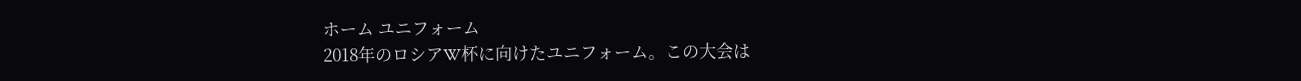ホーム ユニフォーム
2018年のロシアW杯に向けたユニフォーム。この大会は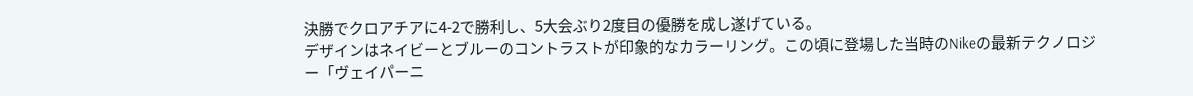決勝でクロアチアに4-2で勝利し、5大会ぶり2度目の優勝を成し遂げている。
デザインはネイビーとブルーのコントラストが印象的なカラーリング。この頃に登場した当時のNikeの最新テクノロジー「ヴェイパーニ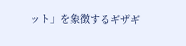ット」を象徴するギザギ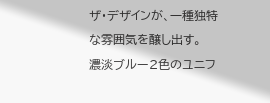ザ・デザインが、一種独特な雰囲気を醸し出す。
濃淡ブルー2色のユニフ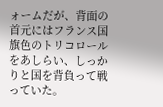ォームだが、背面の首元にはフランス国旗色のトリコロールをあしらい、しっかりと国を背負って戦っていた。